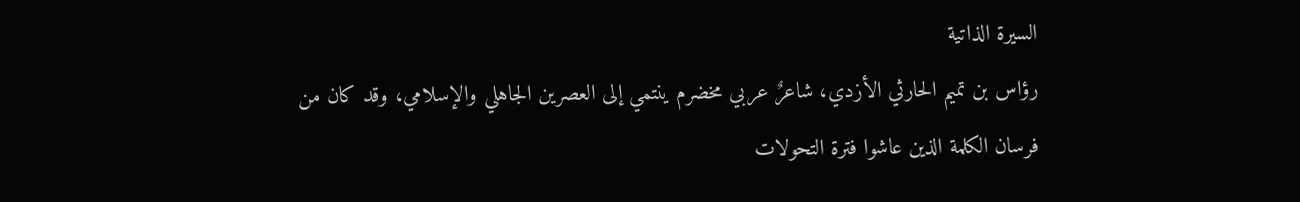السيرة الذاتية
رؤاس بن تميم الحارثي الأزدي، شاعرٌ عربي مخضرم ينتمي إلى العصرين الجاهلي والإسلامي، وقد كان من فرسان الكلمة الذين عاشوا فترة التحولات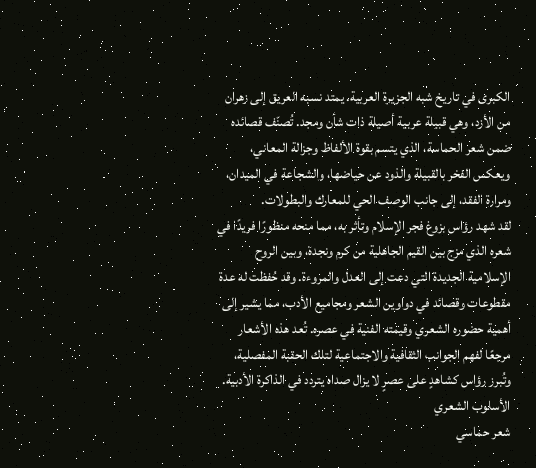الكبرى في تاريخ شبه الجزيرة العربية. يمتد نسبه العريق إلى زهران من الأزد، وهي قبيلة عربية أصيلة ذات شأن ومجد. تُصنّف قصائده ضمن شعر الحماسة، الذي يتسم بقوة الألفاظ وجزالة المعاني، ويعكس الفخر بالقبيلة والذود عن حياضها، والشجاعة في الميدان، ومرارة الفقد، إلى جانب الوصف الحي للمعارك والبطولات.
لقد شهد رؤاس بزوغ فجر الإسلام وتأثر به، مما منحه منظورًا فريدًا في شعره الذي مزج بين القيم الجاهلية من كرم ونجدة، وبين الروح الإسلامية الجديدة التي دعت إلى العدل والمروءة. وقد حُفظت له عدة مقطوعات وقصائد في دواوين الشعر ومجاميع الأدب، مما يشير إلى أهمية حضوره الشعري وقيمته الفنية في عصره. تُعد هذه الأشعار مرجعًا لفهم الجوانب الثقافية والاجتماعية لتلك الحقبة المفصلية، وتُبرز رؤاس كشاهدٍ على عصرٍ لا يزال صداه يتردد في الذاكرة الأدبية.
الأسلوب الشعري
شعر حماسي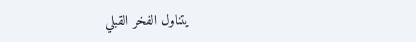يتناول الفخر القبلي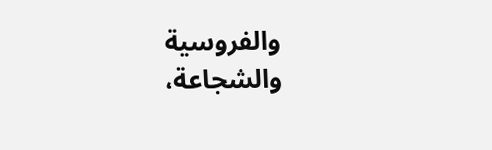والفروسية والشجاعة،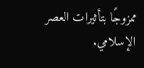ممزوجًا بتأثيرات العصر الإسلامي.